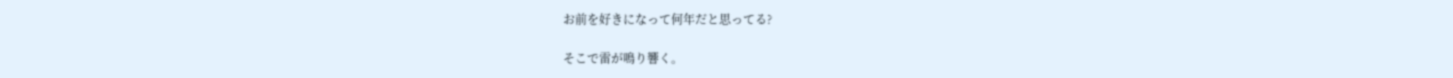お前を好きになって何年だと思ってる?

そこで雷が鳴り響く。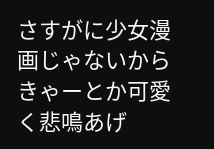さすがに少女漫画じゃないからきゃーとか可愛く悲鳴あげ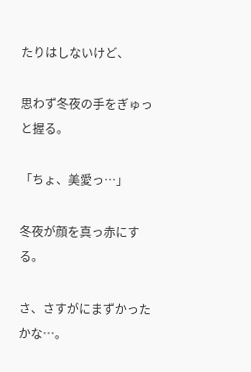たりはしないけど、

思わず冬夜の手をぎゅっと握る。

「ちょ、美愛っ…」

冬夜が顔を真っ赤にする。

さ、さすがにまずかったかな…。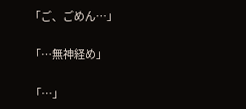「ご、ごめん…」

「…無神経め」

「…」